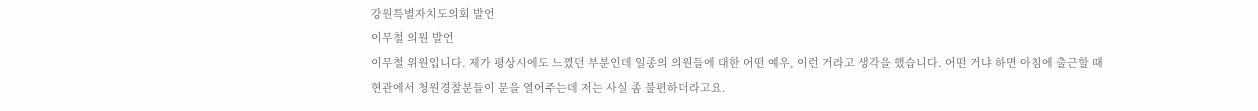강원특별자치도의회 발언
이무철 의원 발언
이무철 위원입니다. 제가 평상시에도 느꼈던 부분인데 일종의 의원들에 대한 어떤 예우, 이런 거라고 생각을 했습니다. 어떤 거냐 하면 아침에 출근할 때 현관에서 청원경찰분들이 문을 열어주는데 저는 사실 좀 불편하더라고요.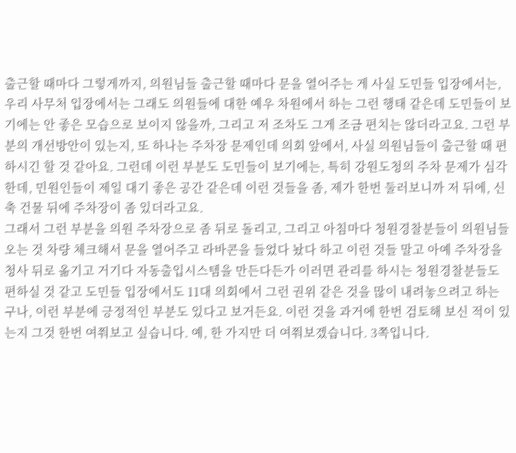출근할 때마다 그렇게까지, 의원님들 출근할 때마다 문을 열어주는 게 사실 도민들 입장에서는, 우리 사무처 입장에서는 그래도 의원들에 대한 예우 차원에서 하는 그런 행태 같은데 도민들이 보기에는 안 좋은 모습으로 보이지 않을까, 그리고 저 조차도 그게 조금 편치는 않더라고요. 그런 부분의 개선방안이 있는지, 또 하나는 주차장 문제인데 의회 앞에서, 사실 의원님들이 출근할 때 편하시긴 할 것 같아요. 그런데 이런 부분도 도민들이 보기에는, 특히 강원도청의 주차 문제가 심각한데, 민원인들이 제일 대기 좋은 공간 같은데 이런 것들을 좀, 제가 한번 둘러보니까 저 뒤에, 신축 건물 뒤에 주차장이 좀 있더라고요.
그래서 그런 부분을 의원 주차장으로 좀 뒤로 돌리고, 그리고 아침마다 청원경찰분들이 의원님들 오는 것 차량 체크해서 문을 열어주고 라바콘을 들었다 놨다 하고 이런 것들 말고 아예 주차장을 청사 뒤로 옮기고 거기다 자동출입시스템을 만든다든가 이러면 관리를 하시는 청원경찰분들도 편하실 것 같고 도민들 입장에서도 11대 의회에서 그런 권위 같은 것을 많이 내려놓으려고 하는 구나, 이런 부분에 긍정적인 부분도 있다고 보거든요. 이런 것을 과거에 한번 검토해 보신 적이 있는지 그것 한번 여쭤보고 싶습니다. 예, 한 가지만 더 여쭤보겠습니다. 3쪽입니다.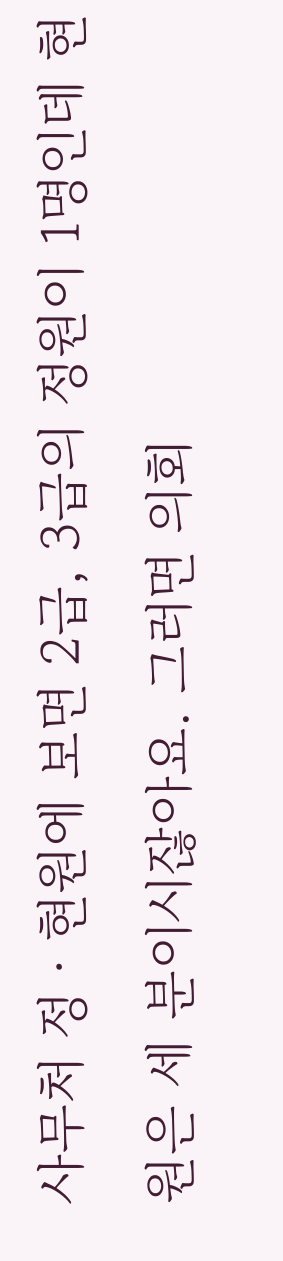사무처 정ㆍ현원에 보면 2급, 3급의 정원이 1명인데 현원은 세 분이시잖아요. 그러면 의회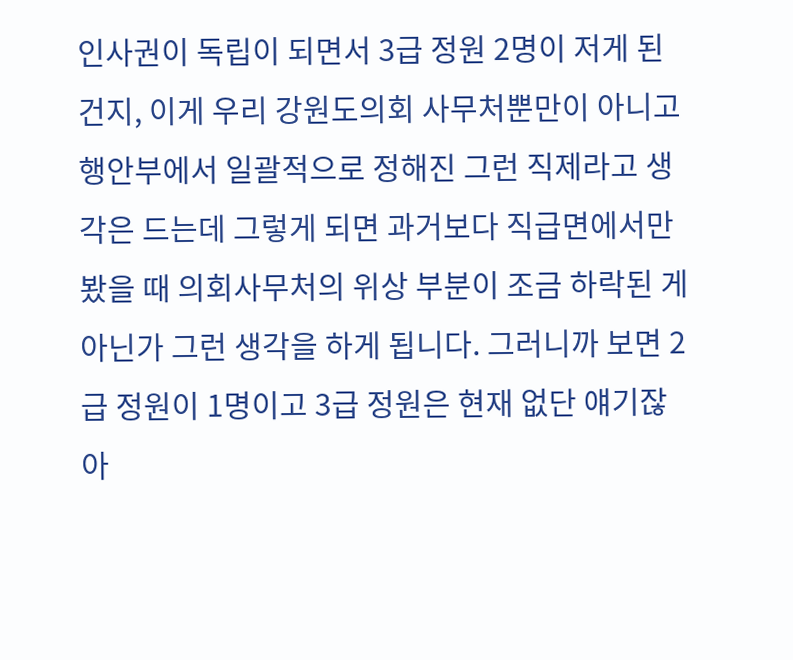인사권이 독립이 되면서 3급 정원 2명이 저게 된 건지, 이게 우리 강원도의회 사무처뿐만이 아니고 행안부에서 일괄적으로 정해진 그런 직제라고 생각은 드는데 그렇게 되면 과거보다 직급면에서만 봤을 때 의회사무처의 위상 부분이 조금 하락된 게 아닌가 그런 생각을 하게 됩니다. 그러니까 보면 2급 정원이 1명이고 3급 정원은 현재 없단 얘기잖아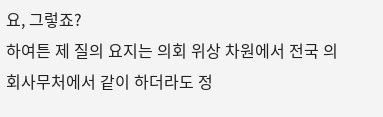요, 그렇죠?
하여튼 제 질의 요지는 의회 위상 차원에서 전국 의회사무처에서 같이 하더라도 정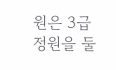원은 3급 정원을 둘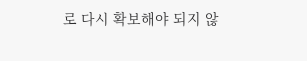로 다시 확보해야 되지 않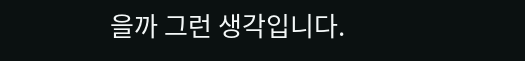을까 그런 생각입니다.